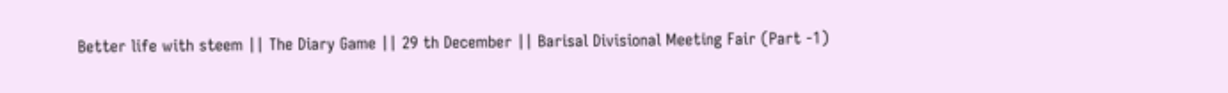Better life with steem || The Diary Game || 29 th December || Barisal Divisional Meeting Fair (Part -1)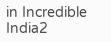in Incredible India2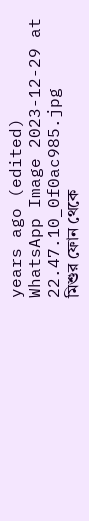years ago (edited)
WhatsApp Image 2023-12-29 at 22.47.10_0f0ac985.jpg
মিশুর ফোন থেকে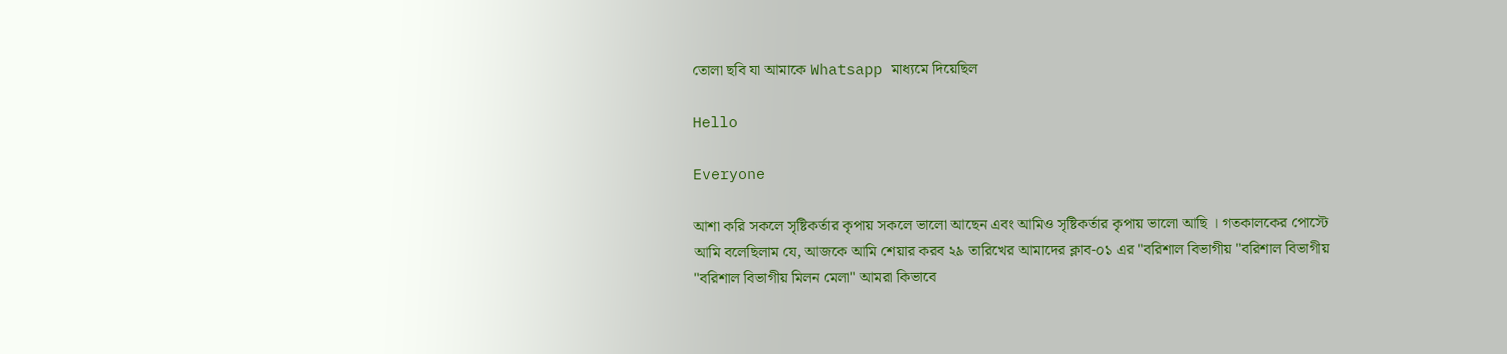তোলা ছবি যা আমাকে Whatsapp মাধ্যমে দিয়েছিল

Hello

Everyone

আশা করি সকলে সৃষ্টিকর্তার কৃপায় সকলে ভালো আছেন এবং আমিও সৃষ্টিকর্তার কৃপায় ভালো আছি । গতকালকের পোস্টে আমি বলেছিলাম যে, আজকে আমি শেয়ার করব ২৯ তারিখের আমাদের ক্লাব-০১ এর "বরিশাল বিভাগীয় "বরিশাল বিভাগীয় "বরিশাল বিভাগীয় মিলন মেলা" আমরা কিভাবে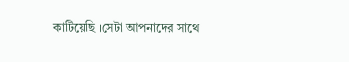কাটিয়েছি ।সেটা আপনাদের সাথে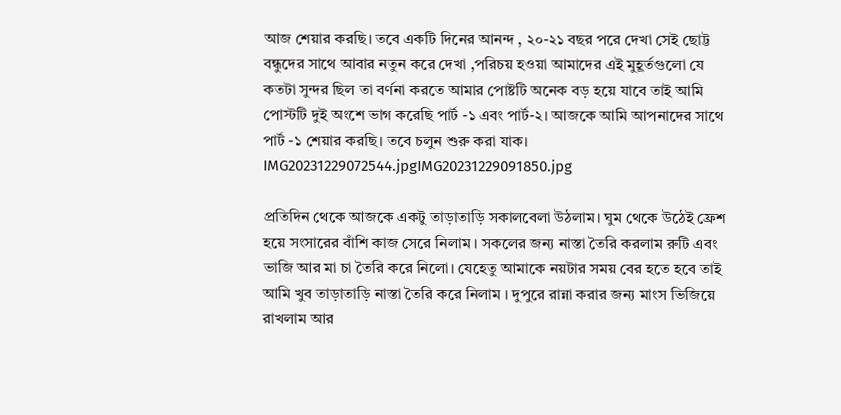আজ শেয়ার করছি। তবে একটি দিনের আনন্দ , ২০-২১ বছর পরে দেখা সেই ছোট্ট বন্ধুদের সাথে আবার নতুন করে দেখা ,পরিচয় হওয়া আমাদের এই মুহূর্তগুলো যে কতটা সুন্দর ছিল তা বর্ণনা করতে আমার পোষ্টটি অনেক বড় হয়ে যাবে তাই আমি পোস্টটি দুই অংশে ভাগ করেছি পার্ট -১ এবং পার্ট-২। আজকে আমি আপনাদের সাথে পার্ট -১ শেয়ার করছি। তবে চলুন শুরু করা যাক।
IMG20231229072544.jpgIMG20231229091850.jpg

প্রতিদিন থেকে আজকে একটু তাড়াতাড়ি সকালবেলা উঠলাম। ঘুম থেকে উঠেই ফ্রেশ হয়ে সংসারের বাঁশি কাজ সেরে নিলাম । সকলের জন্য নাস্তা তৈরি করলাম রুটি এবং ভাজি আর মা চা তৈরি করে নিলো। যেহেতু আমাকে নয়টার সময় বের হতে হবে তাই আমি খুব তাড়াতাড়ি নাস্তা তৈরি করে নিলাম । দুপুরে রান্না করার জন্য মাংস ভিজিয়ে রাখলাম আর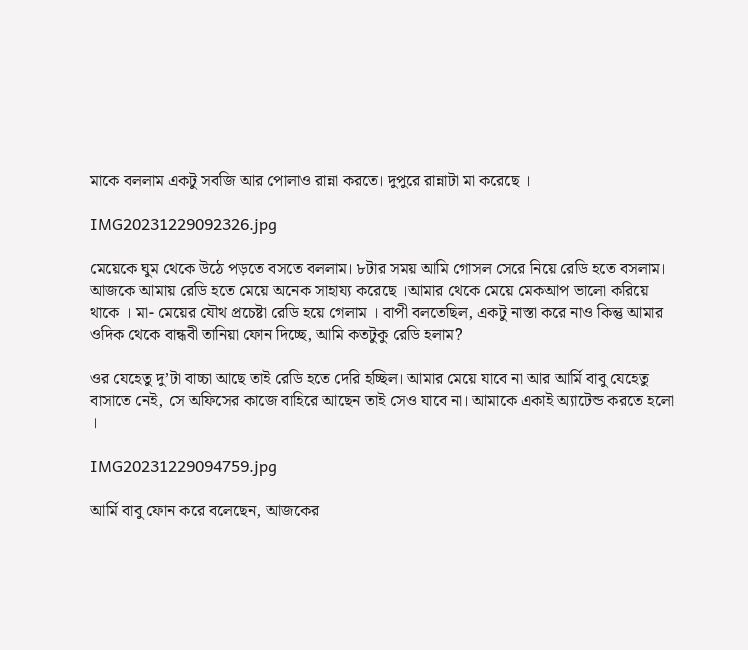মাকে বললাম একটু সবজি আর পোলাও রান্না করতে। দুপুরে রান্নাটা মা করেছে ।

IMG20231229092326.jpg

মেয়েকে ঘুম থেকে উঠে পড়তে বসতে বললাম। ৮টার সময় আমি গোসল সেরে নিয়ে রেডি হতে বসলাম। আজকে আমায় রেডি হতে মেয়ে অনেক সাহায্য করেছে ।আমার থেকে মেয়ে মেকআপ ভালো করিয়ে থাকে । মা- মেয়ের যৌথ প্রচেষ্টা রেডি হয়ে গেলাম । বাপী বলতেছিল, একটু নাস্তা করে নাও কিন্তু আমার ওদিক থেকে বান্ধবী তানিয়া ফোন দিচ্ছে, আমি কতটুকু রেডি হলাম?

ওর যেহেতু দু’টা বাচ্চা আছে তাই রেডি হতে দেরি হচ্ছিল। আমার মেয়ে যাবে না আর আর্মি বাবু যেহেতু বাসাতে নেই, সে অফিসের কাজে বাহিরে আছেন তাই সেও যাবে না। আমাকে একাই অ্যাটেন্ড করতে হলো ।

IMG20231229094759.jpg

আর্মি বাবু ফোন করে বলেছেন, আজকের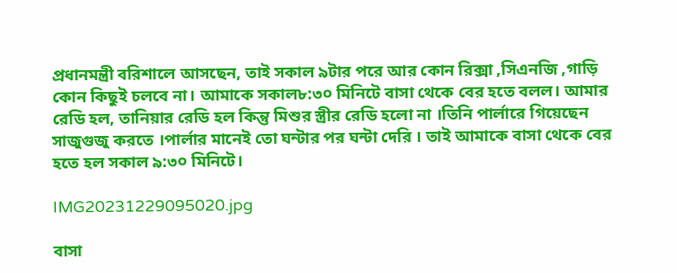প্রধানমন্ত্রী বরিশালে আসছেন, তাই সকাল ৯টার পরে আর কোন রিক্সা ,সিএনজি ,গাড়ি কোন কিছুই চলবে না। আমাকে সকাল৮:৩০ মিনিটে বাসা থেকে বের হতে বলল। আমার রেডি হল, তানিয়ার রেডি হল কিন্তু মিশুর স্ত্রীর রেডি হলো না ।তিনি পার্লারে গিয়েছেন সাজুগুজু করতে ।পার্লার মানেই তো ঘন্টার পর ঘন্টা দেরি । তাই আমাকে বাসা থেকে বের হতে হল সকাল ৯:৩০ মিনিটে।

IMG20231229095020.jpg

বাসা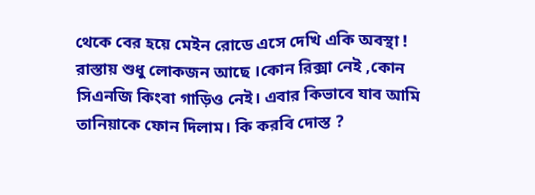থেকে বের হয়ে মেইন রোডে এসে দেখি একি অবস্থা ! রাস্তায় শুধু লোকজন আছে ।কোন রিক্সা নেই ,কোন সিএনজি কিংবা গাড়িও নেই। এবার কিভাবে যাব আমি তানিয়াকে ফোন দিলাম। কি করবি দোস্ত ?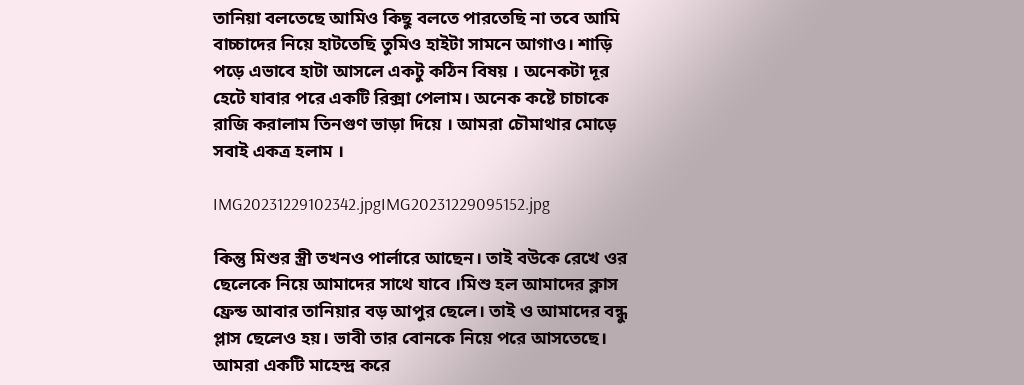তানিয়া বলতেছে আমিও কিছু বলতে পারতেছি না তবে আমি বাচ্চাদের নিয়ে হাটতেছি তুমিও হাইটা সামনে আগাও। শাড়ি পড়ে এভাবে হাটা আসলে একটু কঠিন বিষয় । অনেকটা দূর হেটে যাবার পরে একটি রিক্সা পেলাম। অনেক কষ্টে চাচাকে রাজি করালাম তিনগুণ ভাড়া দিয়ে । আমরা চৌমাথার মোড়ে সবাই একত্র হলাম ।

IMG20231229102342.jpgIMG20231229095152.jpg

কিন্তু মিশুর স্ত্রী তখনও পার্লারে আছেন। তাই বউকে রেখে ওর ছেলেকে নিয়ে আমাদের সাথে যাবে ।মিশু হল আমাদের ক্লাস ফ্রেন্ড আবার তানিয়ার বড় আপুর ছেলে। তাই ও আমাদের বন্ধু প্লাস ছেলেও হয়। ভাবী তার বোনকে নিয়ে পরে আসতেছে। আমরা একটি মাহেন্দ্র করে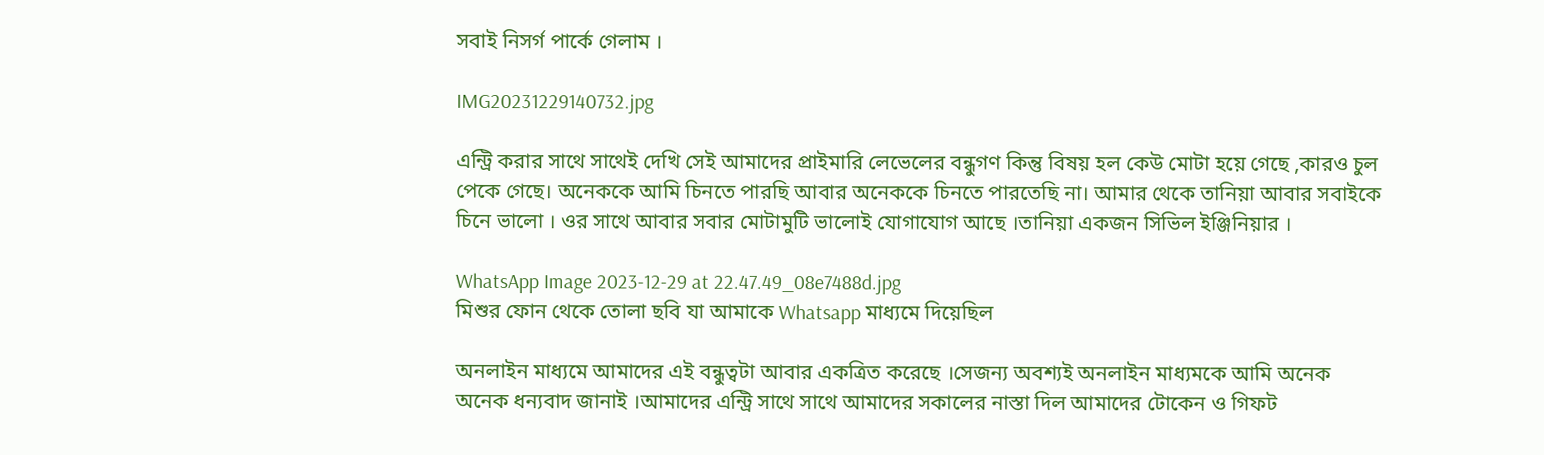সবাই নিসর্গ পার্কে গেলাম ।

IMG20231229140732.jpg

এন্ট্রি করার সাথে সাথেই দেখি সেই আমাদের প্রাইমারি লেভেলের বন্ধুগণ কিন্তু বিষয় হল কেউ মোটা হয়ে গেছে ,কারও চুল পেকে গেছে। অনেককে আমি চিনতে পারছি আবার অনেককে চিনতে পারতেছি না। আমার থেকে তানিয়া আবার সবাইকে চিনে ভালো । ওর সাথে আবার সবার মোটামুটি ভালোই যোগাযোগ আছে ।তানিয়া একজন সিভিল ইঞ্জিনিয়ার ।

WhatsApp Image 2023-12-29 at 22.47.49_08e7488d.jpg
মিশুর ফোন থেকে তোলা ছবি যা আমাকে Whatsapp মাধ্যমে দিয়েছিল

অনলাইন মাধ্যমে আমাদের এই বন্ধুত্বটা আবার একত্রিত করেছে ।সেজন্য অবশ্যই অনলাইন মাধ্যমকে আমি অনেক অনেক ধন্যবাদ জানাই ।আমাদের এন্ট্রি সাথে সাথে আমাদের সকালের নাস্তা দিল আমাদের টোকেন ও গিফট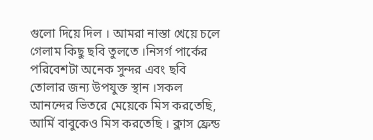গুলো দিয়ে দিল । আমরা নাস্তা খেয়ে চলে গেলাম কিছু ছবি তুলতে ।নিসর্গ পার্কের পরিবেশটা অনেক সুন্দর এবং ছবি তোলার জন্য উপযুক্ত স্থান ।সকল আনন্দের ভিতরে মেয়েকে মিস করতেছি, আর্মি বাবুকেও মিস করতেছি । ক্লাস ফ্রেন্ড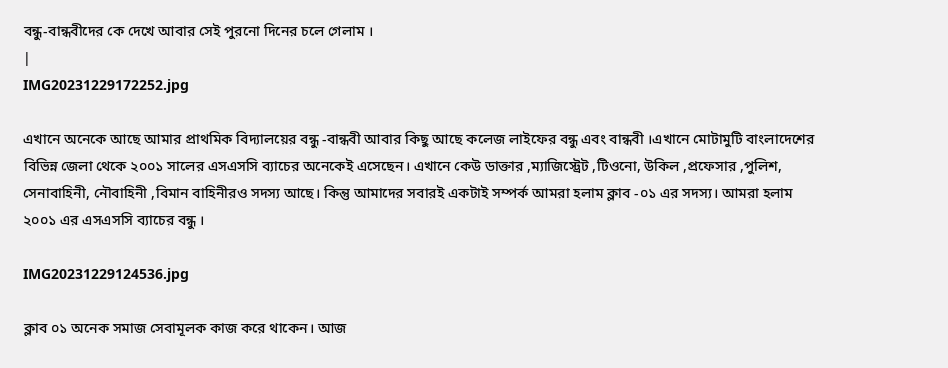বন্ধু-বান্ধবীদের কে দেখে আবার সেই পুরনো দিনের চলে গেলাম ।
|
IMG20231229172252.jpg

এখানে অনেকে আছে আমার প্রাথমিক বিদ্যালয়ের বন্ধু -বান্ধবী আবার কিছু আছে কলেজ লাইফের বন্ধু এবং বান্ধবী ।এখানে মোটামুটি বাংলাদেশের বিভিন্ন জেলা থেকে ২০০১ সালের এসএসসি ব্যাচের অনেকেই এসেছেন। এখানে কেউ ডাক্তার ,ম্যাজিস্ট্রেট ,টিওনো, উকিল ,প্রফেসার ,পুলিশ, সেনাবাহিনী, নৌবাহিনী ,বিমান বাহিনীরও সদস্য আছে। কিন্তু আমাদের সবারই একটাই সম্পর্ক আমরা হলাম ক্লাব -০১ এর সদস্য। আমরা হলাম ২০০১ এর এসএসসি ব্যাচের বন্ধু ।

IMG20231229124536.jpg

ক্লাব ০১ অনেক সমাজ সেবামূলক কাজ করে থাকেন। আজ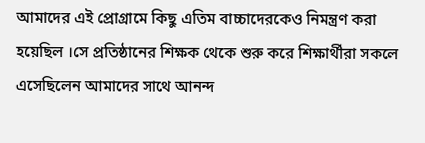আমাদের এই প্রোগ্রামে কিছু এতিম বাচ্চাদেরকেও নিমন্ত্রণ করা হয়েছিল ।সে প্রতিষ্ঠানের শিক্ষক থেকে শুরু করে শিক্ষার্থীরা সকলে এসেছিলেন আমাদের সাথে আনন্দ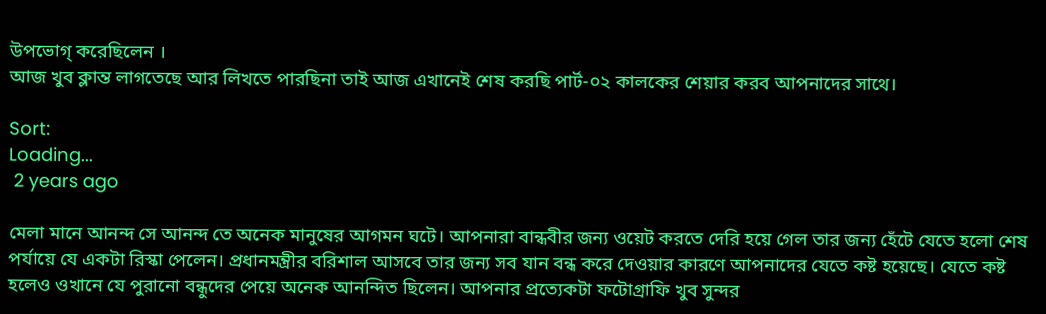উপভোগ্ করেছিলেন ।
আজ খুব ক্লান্ত লাগতেছে আর লিখতে পারছিনা তাই আজ এখানেই শেষ করছি পার্ট-০২ কালকের শেয়ার করব আপনাদের সাথে।

Sort:
Loading...
 2 years ago

মেলা মানে আনন্দ সে আনন্দ তে অনেক মানুষের আগমন ঘটে। আপনারা বান্ধবীর জন্য ওয়েট করতে দেরি হয়ে গেল তার জন্য হেঁটে যেতে হলো শেষ পর্যায়ে যে একটা রিস্কা পেলেন। প্রধানমন্ত্রীর বরিশাল আসবে তার জন্য সব যান বন্ধ করে দেওয়ার কারণে আপনাদের যেতে কষ্ট হয়েছে। যেতে কষ্ট হলেও ওখানে যে পুরানো বন্ধুদের পেয়ে অনেক আনন্দিত ছিলেন। আপনার প্রত্যেকটা ফটোগ্রাফি খুব সুন্দর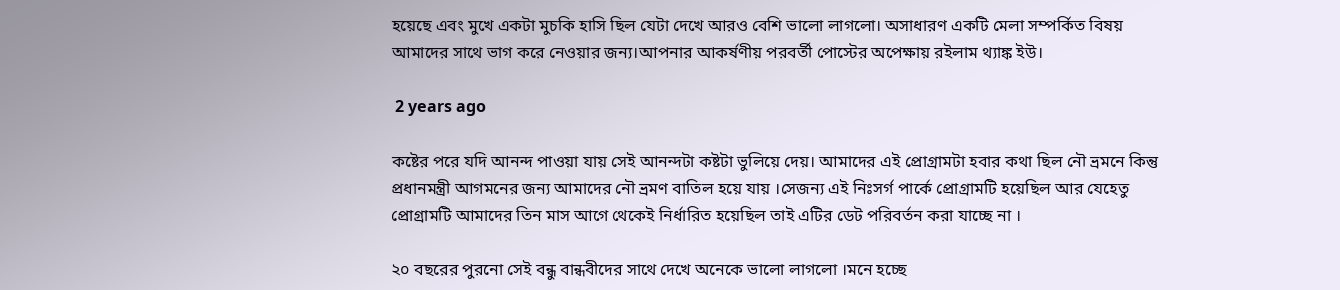হয়েছে এবং মুখে একটা মুচকি হাসি ছিল যেটা দেখে আরও বেশি ভালো লাগলো। অসাধারণ একটি মেলা সম্পর্কিত বিষয় আমাদের সাথে ভাগ করে নেওয়ার জন্য।আপনার আকর্ষণীয় পরবর্তী পোস্টের অপেক্ষায় রইলাম থ্যাঙ্ক ইউ।

 2 years ago

কষ্টের পরে যদি আনন্দ পাওয়া যায় সেই আনন্দটা কষ্টটা ভুলিয়ে দেয়। আমাদের এই প্রোগ্রামটা হবার কথা ছিল নৌ ভ্রমনে কিন্তু প্রধানমন্ত্রী আগমনের জন্য আমাদের নৌ ভ্রমণ বাতিল হয়ে যায় ।সেজন্য এই নিঃসর্গ পার্কে প্রোগ্রামটি হয়েছিল আর যেহেতু প্রোগ্রামটি আমাদের তিন মাস আগে থেকেই নির্ধারিত হয়েছিল তাই এটির ডেট পরিবর্তন করা যাচ্ছে না ।

২০ বছরের পুরনো সেই বন্ধু বান্ধবীদের সাথে দেখে অনেকে ভালো লাগলো ।মনে হচ্ছে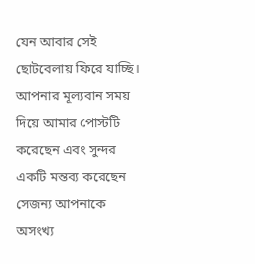যেন আবার সেই ছোটবেলায় ফিরে যাচ্ছি। আপনার মূল্যবান সময় দিয়ে আমার পোস্টটি করেছেন এবং সুন্দর একটি মন্তব্য করেছেন সেজন্য আপনাকে অসংখ্য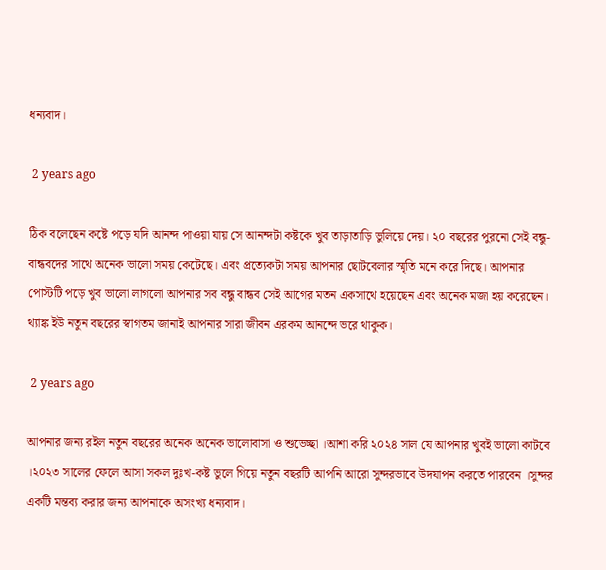ধন্যবাদ।

 2 years ago

ঠিক বলেছেন কষ্টে পড়ে যদি আনন্দ পাওয়া যায় সে আনন্দটা কষ্টকে খুব তাড়াতাড়ি ভুলিয়ে দেয়। ২০ বছরের পুরনো সেই বন্ধু-বান্ধবদের সাথে অনেক ভালো সময় কেটেছে। এবং প্রত্যেকটা সময় আপনার ছোটবেলার স্মৃতি মনে করে দিছে। আপনার পোস্টটি পড়ে খুব ভালো লাগলো আপনার সব বন্ধু বান্ধব সেই আগের মতন একসাথে হয়েছেন এবং অনেক মজা হয় করেছেন। থ্যাঙ্ক ইউ নতুন বছরের স্বাগতম জানাই আপনার সারা জীবন এরকম আনন্দে ভরে থাকুক।

 2 years ago

আপনার জন্য রইল নতুন বছরের অনেক অনেক ভালোবাসা ও শুভেচ্ছা ।আশা করি ২০২৪ সাল যে আপনার খুবই ভালো কাটবে ।২০২৩ সালের ফেলে আসা সকল দুঃখ-কষ্ট ভুলে গিয়ে নতুন বছরটি আপনি আরো সুন্দরভাবে উদযাপন করতে পারবেন ।সুন্দর একটি মন্তব্য করার জন্য আপনাকে অসংখ্য ধন্যবাদ।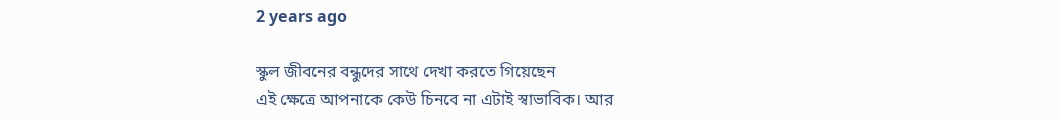2 years ago

স্কুল জীবনের বন্ধুদের সাথে দেখা করতে গিয়েছেন
এই ক্ষেত্রে আপনাকে কেউ চিনবে না এটাই স্বাভাবিক। আর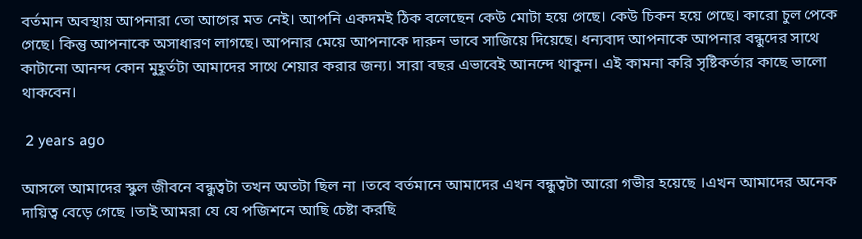বর্তমান অবস্থায় আপনারা তো আগের মত নেই। আপনি একদমই ঠিক বলেছেন কেউ মোটা হয়ে গেছে। কেউ চিকন হয়ে গেছে। কারো চুল পেকে গেছে। কিন্তু আপনাকে অসাধারণ লাগছে। আপনার মেয়ে আপনাকে দারুন ভাবে সাজিয়ে দিয়েছে। ধন্যবাদ আপনাকে আপনার বন্ধুদের সাথে কাটানো আনন্দ কোন মুহূর্তটা আমাদের সাথে শেয়ার করার জন্য। সারা বছর এভাবেই আনন্দে থাকুন। এই কামনা করি সৃষ্টিকর্তার কাছে ভালো থাকবেন।

 2 years ago

আসলে আমাদের স্কুল জীবনে বন্ধুত্বটা তখন অতটা ছিল না ।তবে বর্তমানে আমাদের এখন বন্ধুত্বটা আরো গভীর হয়েছে ।এখন আমাদের অনেক দায়িত্ব বেড়ে গেছে ।তাই আমরা যে যে পজিশনে আছি চেষ্টা করছি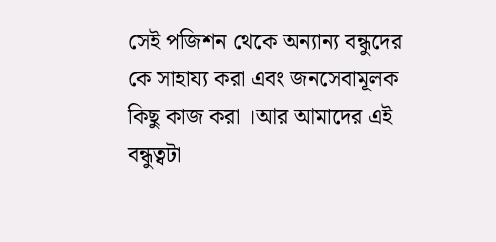সেই পজিশন থেকে অন্যান্য বন্ধুদের কে সাহায্য করা এবং জনসেবামূলক কিছু কাজ করা ।আর আমাদের এই বন্ধুত্বটা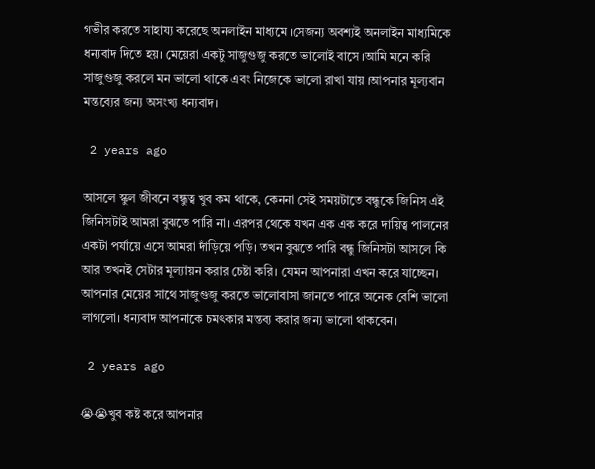গভীর করতে সাহায্য করেছে অনলাইন মাধ্যমে ।সেজন্য অবশ্যই অনলাইন মাধ্যমিকে ধন্যবাদ দিতে হয়। মেয়েরা একটু সাজুগুজু করতে ভালোই বাসে ।আমি মনে করি সাজুগুজু করলে মন ভালো থাকে এবং নিজেকে ভালো রাখা যায় ।আপনার মূল্যবান মন্তব্যের জন্য অসংখ্য ধন্যবাদ।

 2 years ago

আসলে স্কুল জীবনে বন্ধুত্ব খুব কম থাকে, কেননা সেই সময়টাতে বন্ধুকে জিনিস এই জিনিসটাই আমরা বুঝতে পারি না। এরপর থেকে যখন এক এক করে দায়িত্ব পালনের একটা পর্যায়ে এসে আমরা দাঁড়িয়ে পড়ি। তখন বুঝতে পারি বন্ধু জিনিসটা আসলে কি আর তখনই সেটার মূল্যায়ন করার চেষ্টা করি। যেমন আপনারা এখন করে যাচ্ছেন। আপনার মেয়ের সাথে সাজুগুজু করতে ভালোবাসা জানতে পারে অনেক বেশি ভালো লাগলো। ধন্যবাদ আপনাকে চমৎকার মন্তব্য করার জন্য ভালো থাকবেন।

 2 years ago

😭😭খুব কষ্ট করে আপনার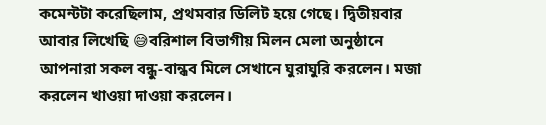কমেন্টটা করেছিলাম, প্রথমবার ডিলিট হয়ে গেছে। দ্বিতীয়বার আবার লিখেছি 😅বরিশাল বিভাগীয় মিলন মেলা অনুষ্ঠানে আপনারা সকল বন্ধু-বান্ধব মিলে সেখানে ঘুরাঘুরি করলেন। মজা করলেন খাওয়া দাওয়া করলেন।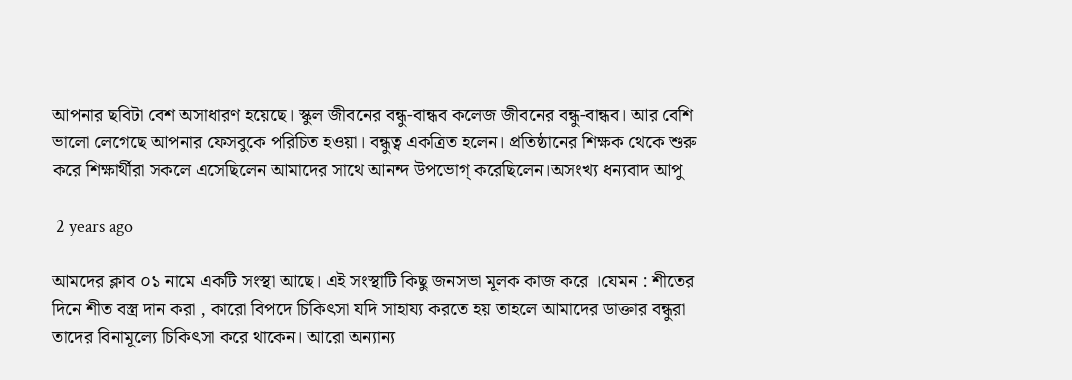আপনার ছবিটা বেশ অসাধারণ হয়েছে। স্কুল জীবনের বন্ধু-বান্ধব কলেজ জীবনের বন্ধু-বান্ধব। আর বেশি ভালো লেগেছে আপনার ফেসবুকে পরিচিত হওয়া। বন্ধুত্ব একত্রিত হলেন। প্রতিষ্ঠানের শিক্ষক থেকে শুরু করে শিক্ষার্থীরা সকলে এসেছিলেন আমাদের সাথে আনন্দ উপভোগ্ করেছিলেন।অসংখ্য ধন্যবাদ আপু

 2 years ago

আমদের ক্লাব ০১ নামে একটি সংস্থা আছে। এই সংস্থাটি কিছু জনসভা মূলক কাজ করে ।যেমন : শীতের দিনে শীত বস্ত্র দান করা , কারো বিপদে চিকিৎসা যদি সাহায্য করতে হয় তাহলে আমাদের ডাক্তার বন্ধুরা তাদের বিনামূল্যে চিকিৎসা করে থাকেন। আরো অন্যান্য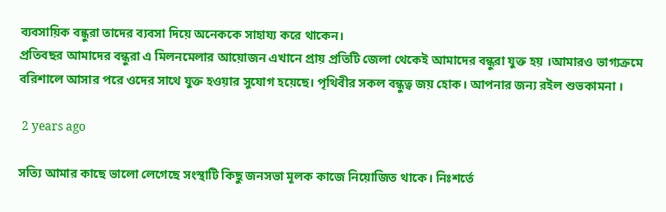ব্যবসায়িক বন্ধুরা তাদের ব্যবসা দিয়ে অনেককে সাহায্য করে থাকেন।
প্রতিবছর আমাদের বন্ধুরা এ মিলনমেলার আয়োজন এখানে প্রায় প্রতিটি জেলা থেকেই আমাদের বন্ধুরা যুক্ত হয় ।আমারও ভাগ্যক্রমে বরিশালে আসার পরে ওদের সাথে যুক্ত হওয়ার সুযোগ হয়েছে। পৃথিবীর সকল বন্ধুত্ব জয় হোক। আপনার জন্য রইল শুভকামনা ।

 2 years ago

সত্যি আমার কাছে ভালো লেগেছে সংস্থাটি কিছু জনসভা মূলক কাজে নিয়োজিত থাকে। নিঃশর্তে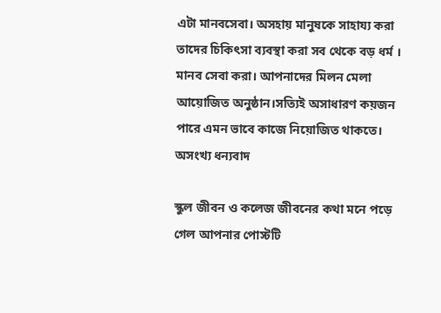এটা মানবসেবা। অসহায় মানুষকে সাহায্য করা তাদের চিকিৎসা ব্যবস্থা করা সব থেকে বড় ধর্ম । মানব সেবা করা। আপনাদের মিলন মেলা আয়োজিত অনুষ্ঠান।সত্যিই অসাধারণ কয়জন পারে এমন ভাবে কাজে নিয়োজিত থাকতে। অসংখ্য ধন্যবাদ

স্কুল জীবন ও কলেজ জীবনের কথা মনে পড়ে গেল আপনার পোস্টটি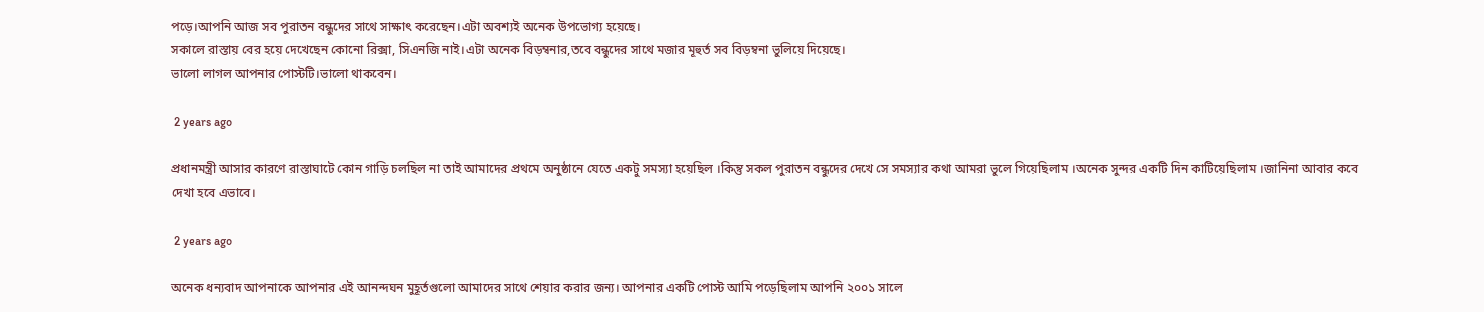পড়ে।আপনি আজ সব পুরাতন বন্ধুদের সাথে সাক্ষাৎ করেছেন।এটা অবশ্যই অনেক উপভোগ্য হয়েছে।
সকালে রাস্তায় বের হয়ে দেখেছেন কোনো রিক্সা, সিএনজি নাই।এটা অনেক বিড়ম্বনার,তবে বন্ধুদের সাথে মজার মূহুর্ত সব বিড়ম্বনা ভুলিয়ে দিয়েছে।
ভালো লাগল আপনার পোস্টটি।ভালো থাকবেন।

 2 years ago

প্রধানমন্ত্রী আসার কারণে রাস্তাঘাটে কোন গাড়ি চলছিল না তাই আমাদের প্রথমে অনুষ্ঠানে যেতে একটু সমস্যা হয়েছিল ।কিন্তু সকল পুরাতন বন্ধুদের দেখে সে সমস্যার কথা আমরা ভুলে গিয়েছিলাম ।অনেক সুন্দর একটি দিন কাটিয়েছিলাম ।জানিনা আবার কবে দেখা হবে এভাবে।

 2 years ago

অনেক ধন্যবাদ আপনাকে আপনার এই আনন্দঘন মুহূর্তগুলো আমাদের সাথে শেয়ার করার জন্য। আপনার একটি পোস্ট আমি পড়েছিলাম আপনি ২০০১ সালে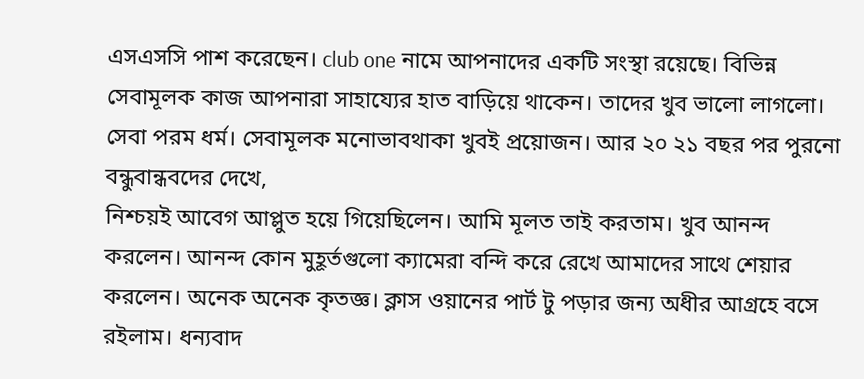এসএসসি পাশ করেছেন। club one নামে আপনাদের একটি সংস্থা রয়েছে। বিভিন্ন সেবামূলক কাজ আপনারা সাহায্যের হাত বাড়িয়ে থাকেন। তাদের খুব ভালো লাগলো। সেবা পরম ধর্ম। সেবামূলক মনোভাবথাকা খুবই প্রয়োজন। আর ২০ ২১ বছর পর পুরনো বন্ধুবান্ধবদের দেখে,
নিশ্চয়ই আবেগ আপ্লুত হয়ে গিয়েছিলেন। আমি মূলত তাই করতাম। খুব আনন্দ করলেন। আনন্দ কোন মুহূর্তগুলো ক্যামেরা বন্দি করে রেখে আমাদের সাথে শেয়ার করলেন। অনেক অনেক কৃতজ্ঞ। ক্লাস ওয়ানের পার্ট টু পড়ার জন্য অধীর আগ্রহে বসে রইলাম। ধন্যবাদ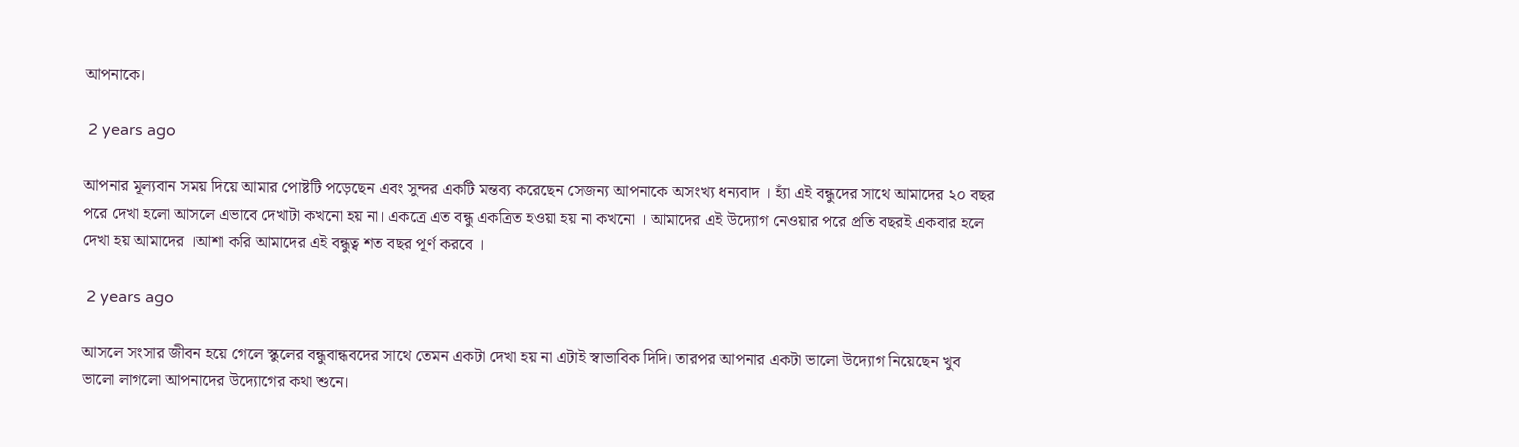আপনাকে।

 2 years ago

আপনার মূল্যবান সময় দিয়ে আমার পোষ্টটি পড়েছেন এবং সুন্দর একটি মন্তব্য করেছেন সেজন্য আপনাকে অসংখ্য ধন্যবাদ । হ্যাঁ এই বন্ধুদের সাথে আমাদের ২০ বছর পরে দেখা হলো আসলে এভাবে দেখাটা কখনো হয় না। একত্রে এত বন্ধু একত্রিত হওয়া হয় না কখনো । আমাদের এই উদ্যোগ নেওয়ার পরে প্রতি বছরই একবার হলে দেখা হয় আমাদের ।আশা করি আমাদের এই বন্ধুত্ব শত বছর পূর্ণ করবে ।

 2 years ago

আসলে সংসার জীবন হয়ে গেলে স্কুলের বন্ধুবান্ধবদের সাথে তেমন একটা দেখা হয় না এটাই স্বাভাবিক দিদি। তারপর আপনার একটা ভালো উদ্যোগ নিয়েছেন খুব ভালো লাগলো আপনাদের উদ্যোগের কথা শুনে।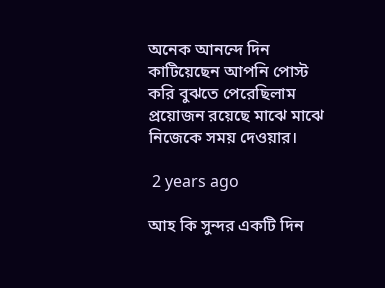অনেক আনন্দে দিন কাটিয়েছেন আপনি পোস্ট করি বুঝতে পেরেছিলাম প্রয়োজন রয়েছে মাঝে মাঝে নিজেকে সময় দেওয়ার।

 2 years ago

আহ কি সুন্দর একটি দিন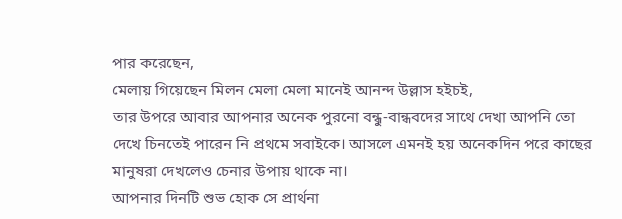পার করেছেন,
মেলায় গিয়েছেন মিলন মেলা মেলা মানেই আনন্দ উল্লাস হইচই,
তার উপরে আবার আপনার অনেক পুরনো বন্ধু-বান্ধবদের সাথে দেখা আপনি তো দেখে চিনতেই পারেন নি প্রথমে সবাইকে। আসলে এমনই হয় অনেকদিন পরে কাছের মানুষরা দেখলেও চেনার উপায় থাকে না।
আপনার দিনটি শুভ হোক সে প্রার্থনা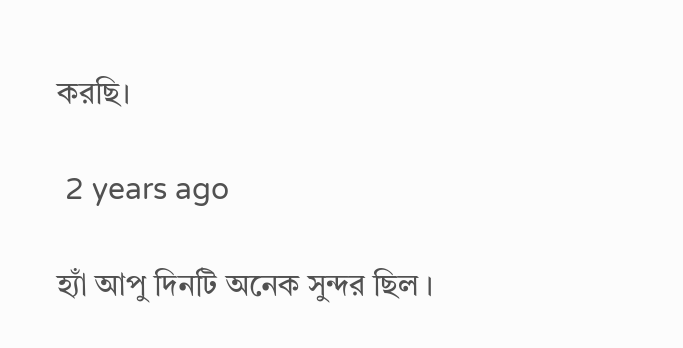করছি।

 2 years ago

হ্যাঁ আপু দিনটি অনেক সুন্দর ছিল ।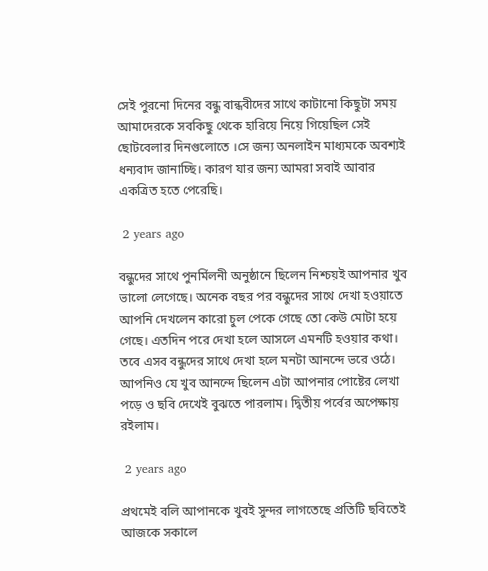সেই পুরনো দিনের বন্ধু বান্ধবীদের সাথে কাটানো কিছুটা সময় আমাদেরকে সবকিছু থেকে হারিয়ে নিয়ে গিয়েছিল সেই ছোটবেলার দিনগুলোতে ।সে জন্য অনলাইন মাধ্যমকে অবশ্যই ধন্যবাদ জানাচ্ছি। কারণ যার জন্য আমরা সবাই আবার একত্রিত হতে পেরেছি।

 2 years ago

বন্ধুদের সাথে পুনর্মিলনী অনুষ্ঠানে ছিলেন নিশ্চয়ই আপনার খুব ভালো লেগেছে। অনেক বছর পর বন্ধুদের সাথে দেখা হওয়াতে আপনি দেখলেন কারো চুল পেকে গেছে তো কেউ মোটা হয়ে গেছে। এতদিন পরে দেখা হলে আসলে এমনটি হওয়ার কথা। তবে এসব বন্ধুদের সাথে দেখা হলে মনটা আনন্দে ভরে ওঠে। আপনিও যে খুব আনন্দে ছিলেন এটা আপনার পোষ্টের লেখা পড়ে ও ছবি দেখেই বুঝতে পারলাম। দ্বিতীয় পর্বের অপেক্ষায় রইলাম।

 2 years ago

প্রথমেই বলি আপানকে খুবই সুন্দর লাগতেছে প্রতিটি ছবিতেই
আজকে সকালে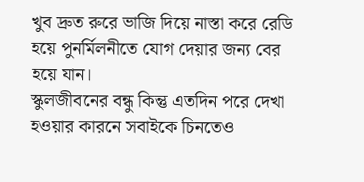খুব দ্রুত রুরে ভাজি দিয়ে নাস্তা করে রেডি হয়ে পুনর্মিলনীতে যোগ দেয়ার জন্য বের হয়ে যান।
স্কুলজীবনের বন্ধু কিন্তু এতদিন পরে দেখা হওয়ার কারনে সবাইকে চিনতেও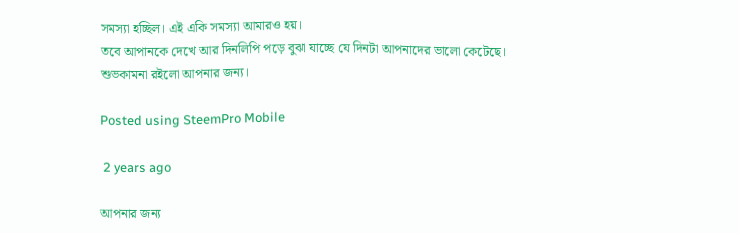সমস্যা হচ্ছিল। এই একি সমস্যা আমারও হয়।
তবে আপানকে দেখে আর দিনলিপি পড়ে বুঝা যাচ্ছে যে দিনটা আপনাদের ভালো কেটেছে।
শুভকামনা রইলো আপনার জন্য।

Posted using SteemPro Mobile

 2 years ago

আপনার জন্য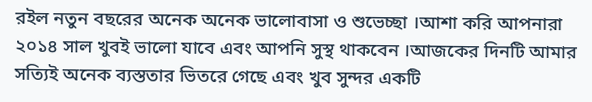রইল নতুন বছরের অনেক অনেক ভালোবাসা ও শুভেচ্ছা ।আশা করি আপনারা ২০১৪ সাল খুবই ভালো যাবে এবং আপনি সুস্থ থাকবেন ।আজকের দিনটি আমার সত্যিই অনেক ব্যস্ততার ভিতরে গেছে এবং খুব সুন্দর একটি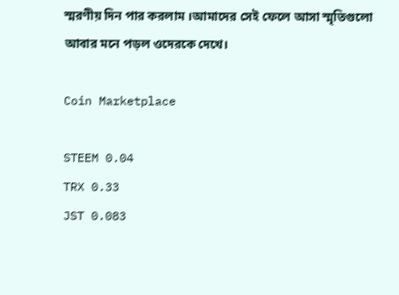স্মরণীয় দিন পার করলাম ।আমাদের সেই ফেলে আসা স্মৃতিগুলো আবার মনে পড়ল ওদেরকে দেখে।

Coin Marketplace

STEEM 0.04
TRX 0.33
JST 0.083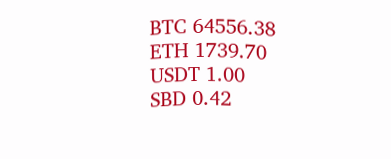BTC 64556.38
ETH 1739.70
USDT 1.00
SBD 0.42